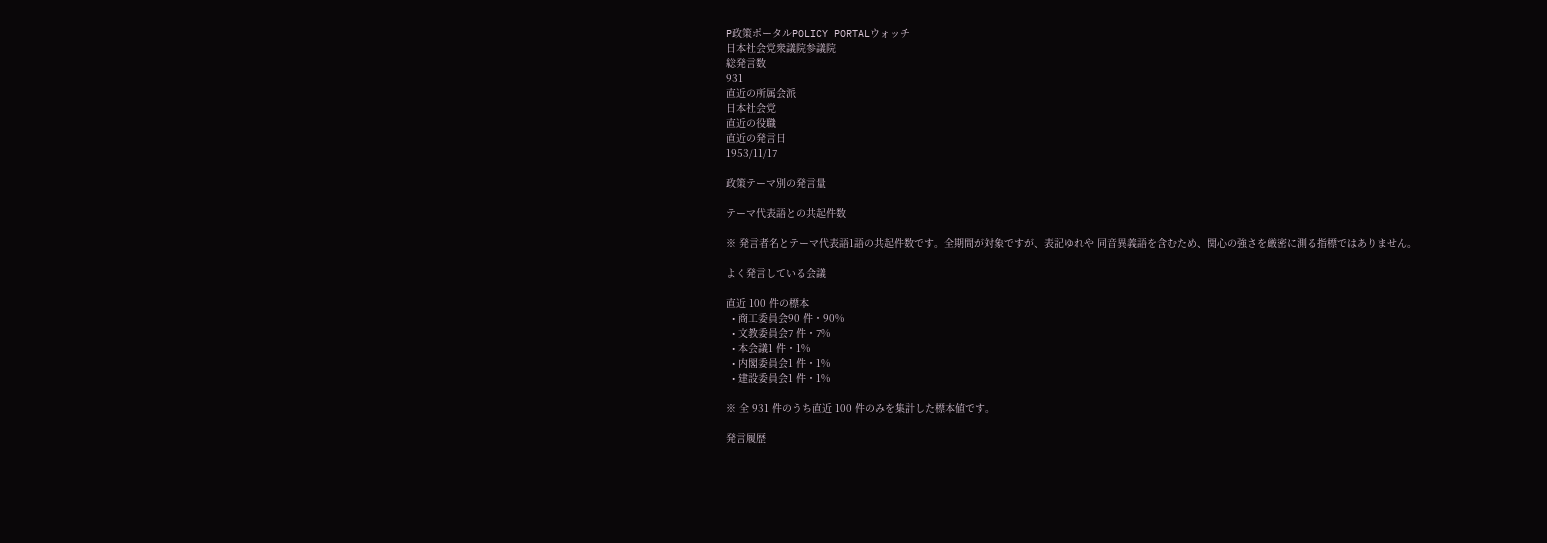P政策ポータルPOLICY PORTALウォッチ
日本社会党衆議院参議院
総発言数
931
直近の所属会派
日本社会党
直近の役職
直近の発言日
1953/11/17

政策テーマ別の発言量

テーマ代表語との共起件数

※ 発言者名とテーマ代表語1語の共起件数です。全期間が対象ですが、表記ゆれや 同音異義語を含むため、関心の強さを厳密に測る指標ではありません。

よく発言している会議

直近 100 件の標本
  • 商工委員会90 件・90%
  • 文教委員会7 件・7%
  • 本会議1 件・1%
  • 内閣委員会1 件・1%
  • 建設委員会1 件・1%

※ 全 931 件のうち直近 100 件のみを集計した標本値です。

発言履歴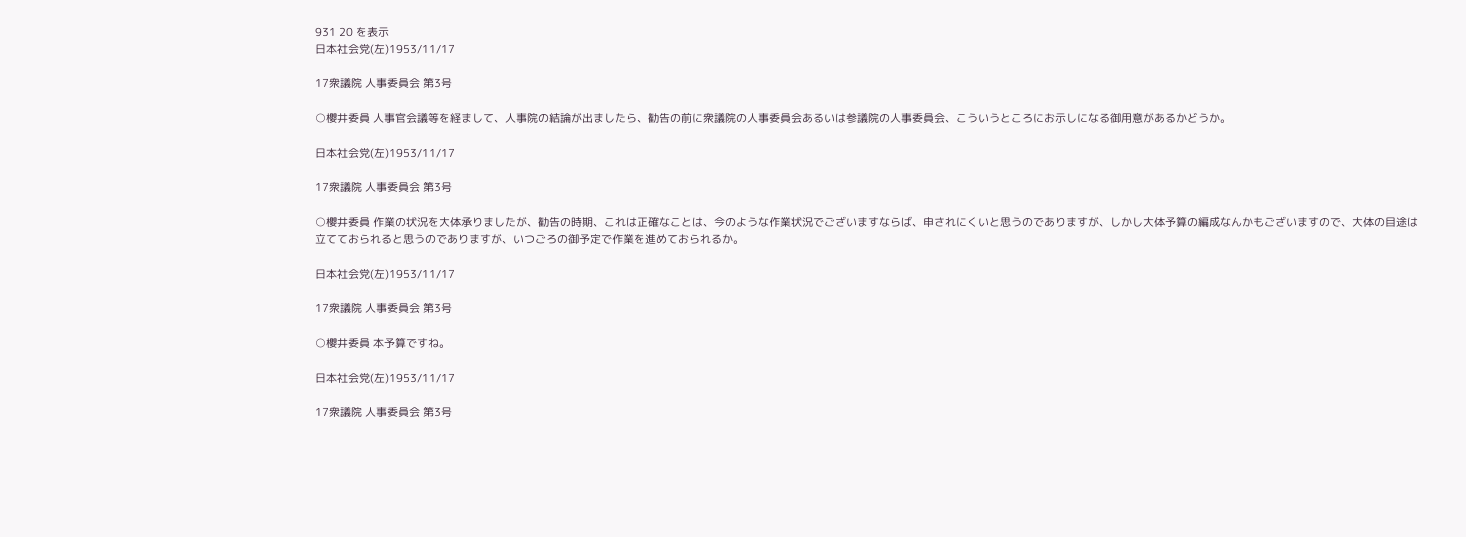931 20 を表示
日本社会党(左)1953/11/17

17衆議院 人事委員会 第3号

○櫻井委員 人事官会議等を経まして、人事院の結論が出ましたら、勧告の前に衆議院の人事委員会あるいは参議院の人事委員会、こういうところにお示しになる御用意があるかどうか。

日本社会党(左)1953/11/17

17衆議院 人事委員会 第3号

○櫻井委員 作業の状況を大体承りましたが、勧告の時期、これは正確なことは、今のような作業状況でございますならば、申されにくいと思うのでありますが、しかし大体予算の編成なんかもございますので、大体の目途は立てておられると思うのでありますが、いつごろの御予定で作業を進めておられるか。

日本社会党(左)1953/11/17

17衆議院 人事委員会 第3号

○櫻井委員 本予算ですね。

日本社会党(左)1953/11/17

17衆議院 人事委員会 第3号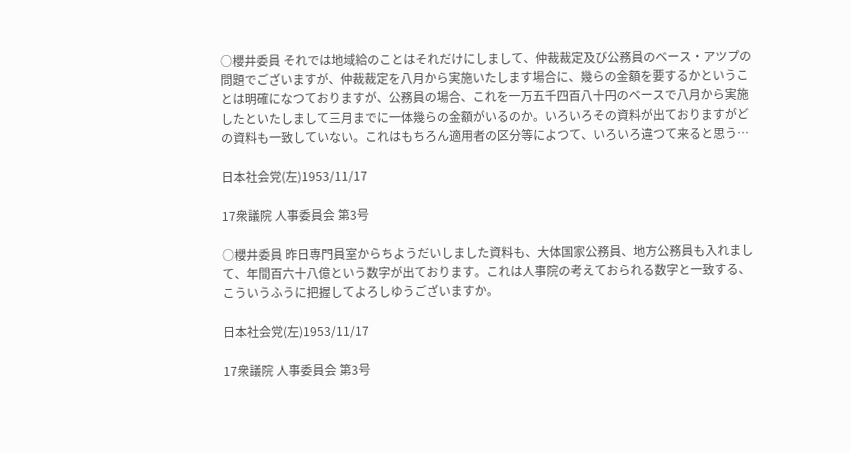○櫻井委員 それでは地域給のことはそれだけにしまして、仲裁裁定及び公務員のベース・アツプの問題でございますが、仲裁裁定を八月から実施いたします場合に、幾らの金額を要するかということは明確になつておりますが、公務員の場合、これを一万五千四百八十円のベースで八月から実施したといたしまして三月までに一体幾らの金額がいるのか。いろいろその資料が出ておりますがどの資料も一致していない。これはもちろん適用者の区分等によつて、いろいろ違つて来ると思う…

日本社会党(左)1953/11/17

17衆議院 人事委員会 第3号

○櫻井委員 昨日専門員室からちようだいしました資料も、大体国家公務員、地方公務員も入れまして、年間百六十八億という数字が出ております。これは人事院の考えておられる数字と一致する、こういうふうに把握してよろしゆうございますか。

日本社会党(左)1953/11/17

17衆議院 人事委員会 第3号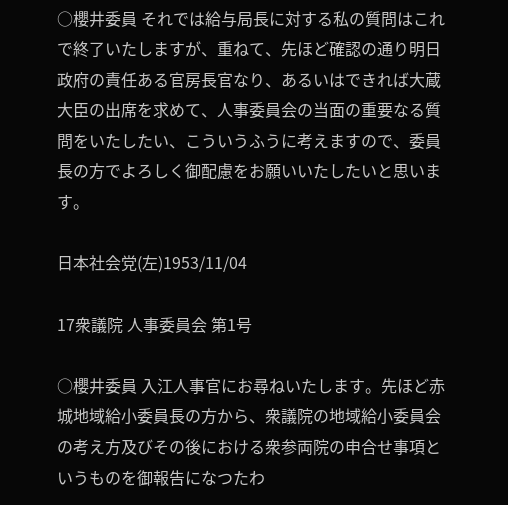○櫻井委員 それでは給与局長に対する私の質問はこれで終了いたしますが、重ねて、先ほど確認の通り明日政府の責任ある官房長官なり、あるいはできれば大蔵大臣の出席を求めて、人事委員会の当面の重要なる質問をいたしたい、こういうふうに考えますので、委員長の方でよろしく御配慮をお願いいたしたいと思います。

日本社会党(左)1953/11/04

17衆議院 人事委員会 第1号

○櫻井委員 入江人事官にお尋ねいたします。先ほど赤城地域給小委員長の方から、衆議院の地域給小委員会の考え方及びその後における衆参両院の申合せ事項というものを御報告になつたわ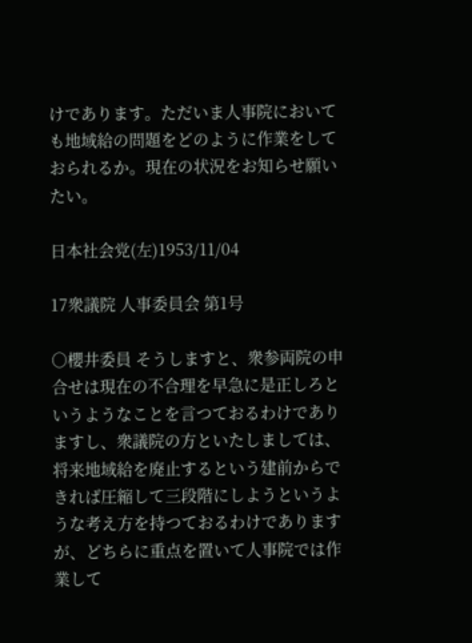けであります。ただいま人事院においても地域給の問題をどのように作業をしておられるか。現在の状況をお知らせ願いたい。

日本社会党(左)1953/11/04

17衆議院 人事委員会 第1号

○櫻井委員 そうしますと、衆参両院の申合せは現在の不合理を早急に是正しろというようなことを言つておるわけでありますし、衆議院の方といたしましては、将来地域給を廃止するという建前からできれば圧縮して三段階にしようというような考え方を持つておるわけでありますが、どちらに重点を置いて人事院では作業して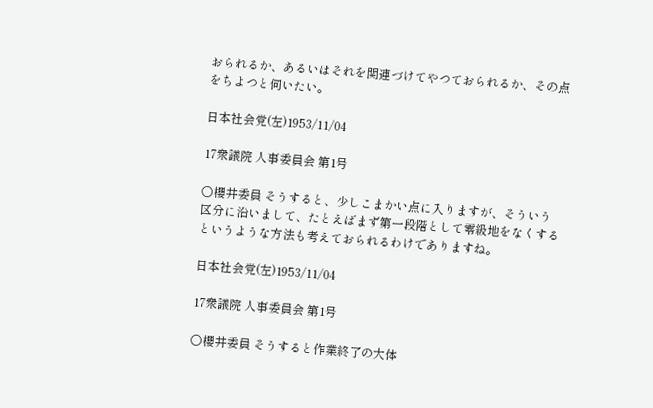おられるか、あるいはそれを関連づけてやつておられるか、その点をちよつと伺いたい。

日本社会党(左)1953/11/04

17衆議院 人事委員会 第1号

○櫻井委員 そうすると、少しこまかい点に入りますが、そういう区分に沿いまして、たとえばまず第一段階として零級地をなくするというような方法も考えておられるわけでありますね。

日本社会党(左)1953/11/04

17衆議院 人事委員会 第1号

○櫻井委員 そうすると作業終了の大体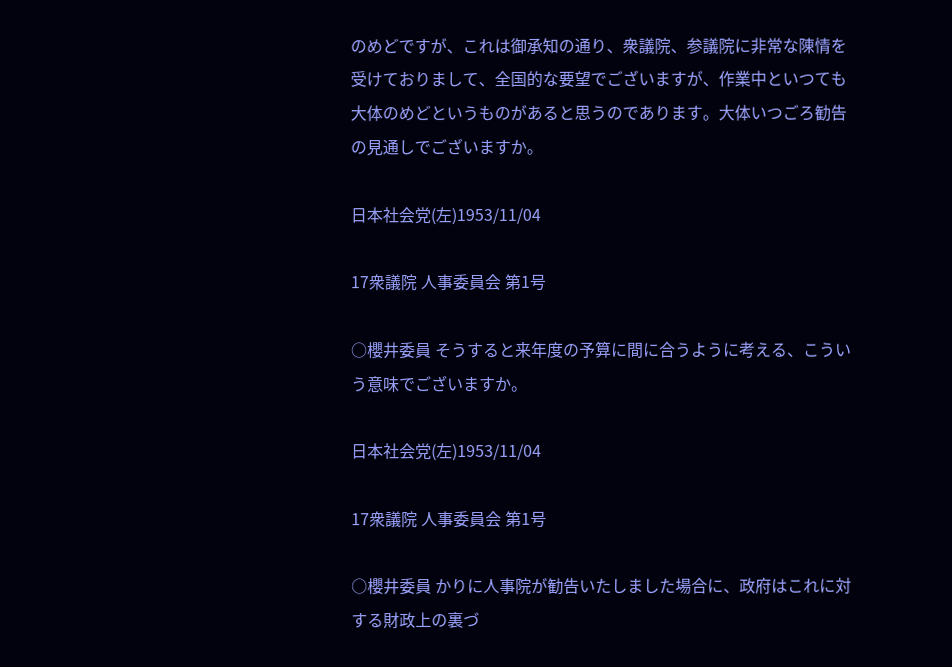のめどですが、これは御承知の通り、衆議院、参議院に非常な陳情を受けておりまして、全国的な要望でございますが、作業中といつても大体のめどというものがあると思うのであります。大体いつごろ勧告の見通しでございますか。

日本社会党(左)1953/11/04

17衆議院 人事委員会 第1号

○櫻井委員 そうすると来年度の予算に間に合うように考える、こういう意味でございますか。

日本社会党(左)1953/11/04

17衆議院 人事委員会 第1号

○櫻井委員 かりに人事院が勧告いたしました場合に、政府はこれに対する財政上の裏づ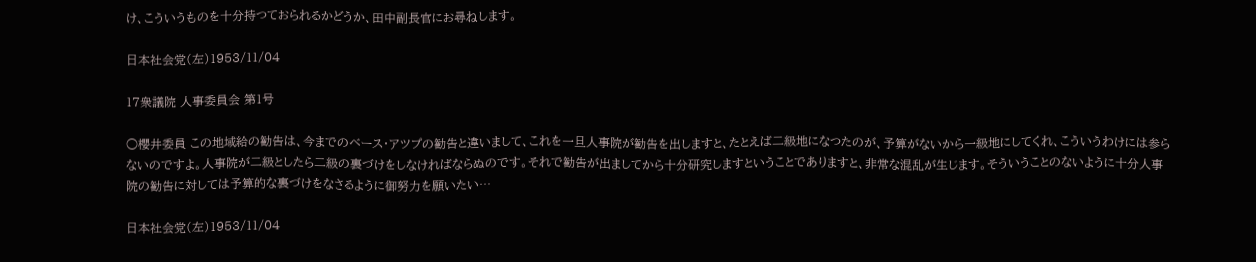け、こういうものを十分持つておられるかどうか、田中副長官にお尋ねします。

日本社会党(左)1953/11/04

17衆議院 人事委員会 第1号

○櫻井委員 この地域給の勧告は、今までのベース・アツプの勧告と違いまして、これを一旦人事院が勧告を出しますと、たとえば二級地になつたのが、予算がないから一級地にしてくれ、こういうわけには参らないのですよ。人事院が二級としたら二級の裏づけをしなければならぬのです。それで勧告が出ましてから十分研究しますということでありますと、非常な混乱が生じます。そういうことのないように十分人事院の勧告に対しては予算的な裏づけをなさるように御努力を願いたい…

日本社会党(左)1953/11/04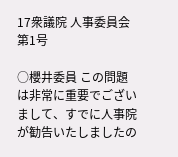17衆議院 人事委員会 第1号

○櫻井委員 この問題は非常に重要でございまして、すでに人事院が勧告いたしましたの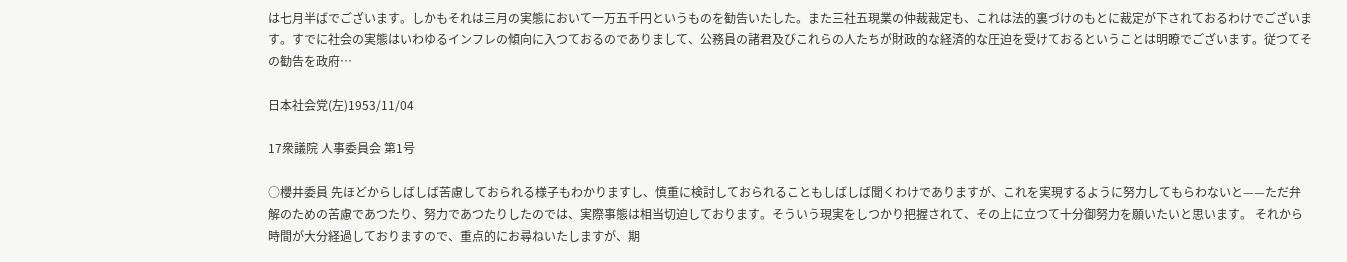は七月半ばでございます。しかもそれは三月の実態において一万五千円というものを勧告いたした。また三社五現業の仲裁裁定も、これは法的裏づけのもとに裁定が下されておるわけでございます。すでに社会の実態はいわゆるインフレの傾向に入つておるのでありまして、公務員の諸君及びこれらの人たちが財政的な経済的な圧迫を受けておるということは明瞭でございます。従つてその勧告を政府…

日本社会党(左)1953/11/04

17衆議院 人事委員会 第1号

○櫻井委員 先ほどからしばしば苦慮しておられる様子もわかりますし、慎重に検討しておられることもしばしば聞くわけでありますが、これを実現するように努力してもらわないと——ただ弁解のための苦慮であつたり、努力であつたりしたのでは、実際事態は相当切迫しております。そういう現実をしつかり把握されて、その上に立つて十分御努力を願いたいと思います。 それから時間が大分経過しておりますので、重点的にお尋ねいたしますが、期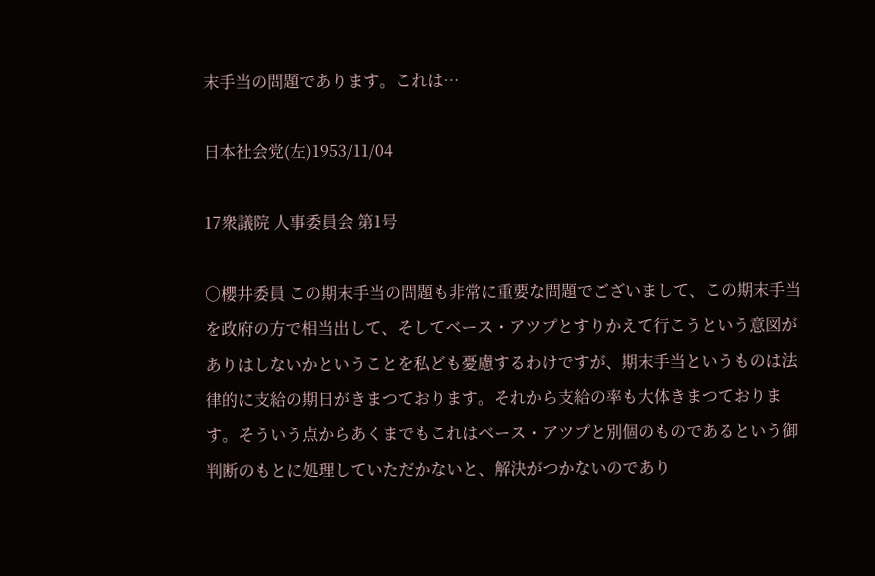末手当の問題であります。これは…

日本社会党(左)1953/11/04

17衆議院 人事委員会 第1号

○櫻井委員 この期末手当の問題も非常に重要な問題でございまして、この期末手当を政府の方で相当出して、そしてベース・アツプとすりかえて行こうという意図がありはしないかということを私ども憂慮するわけですが、期末手当というものは法律的に支給の期日がきまつております。それから支給の率も大体きまつております。そういう点からあくまでもこれはベース・アツプと別個のものであるという御判断のもとに処理していただかないと、解決がつかないのであり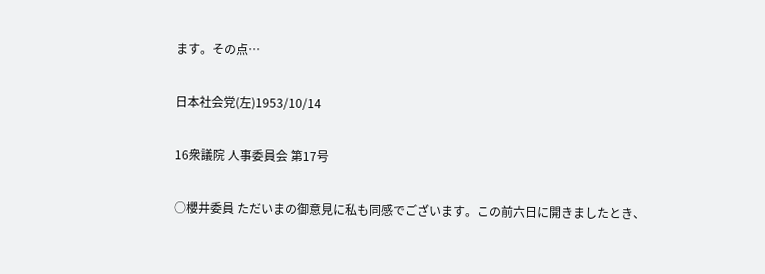ます。その点…

日本社会党(左)1953/10/14

16衆議院 人事委員会 第17号

○櫻井委員 ただいまの御意見に私も同感でございます。この前六日に開きましたとき、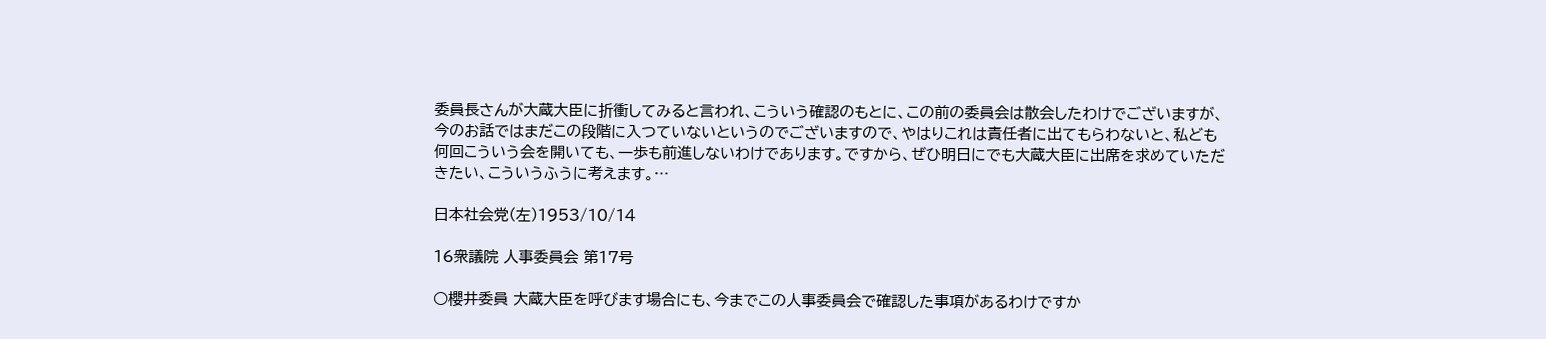委員長さんが大蔵大臣に折衝してみると言われ、こういう確認のもとに、この前の委員会は散会したわけでございますが、今のお話ではまだこの段階に入つていないというのでございますので、やはりこれは責任者に出てもらわないと、私ども何回こういう会を開いても、一歩も前進しないわけであります。ですから、ぜひ明日にでも大蔵大臣に出席を求めていただきたい、こういうふうに考えます。…

日本社会党(左)1953/10/14

16衆議院 人事委員会 第17号

○櫻井委員 大蔵大臣を呼びます場合にも、今までこの人事委員会で確認した事項があるわけですか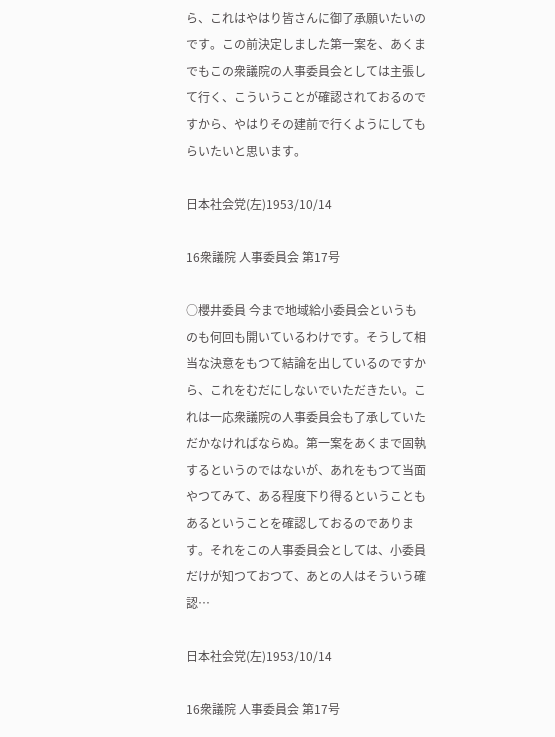ら、これはやはり皆さんに御了承願いたいのです。この前決定しました第一案を、あくまでもこの衆議院の人事委員会としては主張して行く、こういうことが確認されておるのですから、やはりその建前で行くようにしてもらいたいと思います。

日本社会党(左)1953/10/14

16衆議院 人事委員会 第17号

○櫻井委員 今まで地域給小委員会というものも何回も開いているわけです。そうして相当な決意をもつて結論を出しているのですから、これをむだにしないでいただきたい。これは一応衆議院の人事委員会も了承していただかなければならぬ。第一案をあくまで固執するというのではないが、あれをもつて当面やつてみて、ある程度下り得るということもあるということを確認しておるのであります。それをこの人事委員会としては、小委員だけが知つておつて、あとの人はそういう確認…

日本社会党(左)1953/10/14

16衆議院 人事委員会 第17号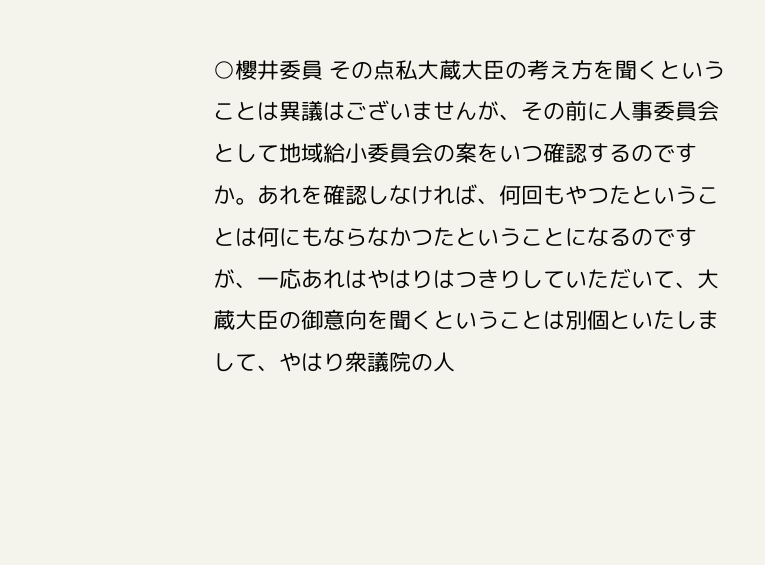○櫻井委員 その点私大蔵大臣の考え方を聞くということは異議はございませんが、その前に人事委員会として地域給小委員会の案をいつ確認するのですか。あれを確認しなければ、何回もやつたということは何にもならなかつたということになるのですが、一応あれはやはりはつきりしていただいて、大蔵大臣の御意向を聞くということは別個といたしまして、やはり衆議院の人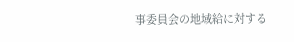事委員会の地域給に対する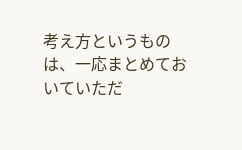考え方というものは、一応まとめておいていただ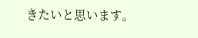きたいと思います。